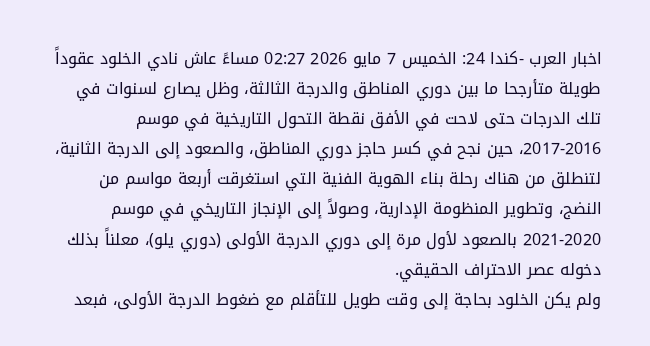اخبار العرب -كندا 24: الخميس 7 مايو 2026 02:27 مساءً عاش نادي الخلود عقوداً طويلة متأرجحا ما بين دوري المناطق والدرجة الثالثة، وظل يصارع لسنوات في تلك الدرجات حتى لاحت في الأفق نقطة التحول التاريخية في موسم 2016-2017، حين نجح في كسر حاجز دوري المناطق، والصعود إلى الدرجة الثانية، لتنطلق من هناك رحلة بناء الهوية الفنية التي استغرقت أربعة مواسم من النضج، وتطوير المنظومة الإدارية، وصولاً إلى الإنجاز التاريخي في موسم 2020-2021 بالصعود لأول مرة إلى دوري الدرجة الأولى (دوري يلو)، معلناً بذلك دخوله عصر الاحتراف الحقيقي.
ولم يكن الخلود بحاجة إلى وقت طويل للتأقلم مع ضغوط الدرجة الأولى، فبعد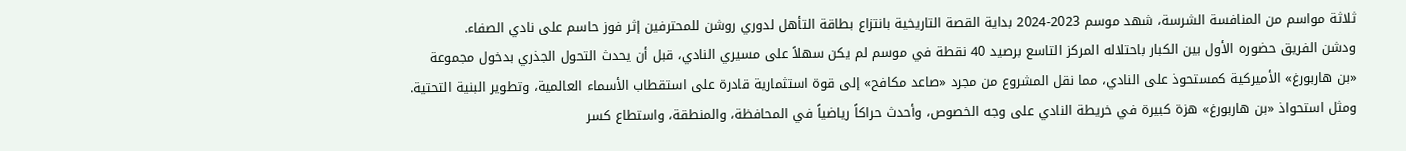ثلاثة مواسم من المنافسة الشرسة، شهد موسم 2023-2024 بداية القصة التاريخية بانتزاع بطاقة التأهل لدوري روشن للمحترفين إثر فوز حاسم على نادي الصفاء.
ودشن الفريق حضوره الأول بين الكبار باحتلاله المركز التاسع برصيد 40 نقطة في موسم لم يكن سهلاً على مسيري النادي، قبل أن يحدث التحول الجذري بدخول مجموعة «بن هاربورغ» الأميركية كمستحوذ على النادي، مما نقل المشروع من مجرد «صاعد مكافح» إلى قوة استثمارية قادرة على استقطاب الأسماء العالمية، وتطوير البنية التحتية.
ومثل استحواذ «بن هاربورغ» هزة كبيرة في خريطة النادي على وجه الخصوص، وأحدث حراكاً رياضياً في المحافظة، والمنطقة، واستطاع كسر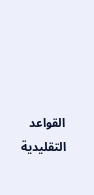القواعد التقليدية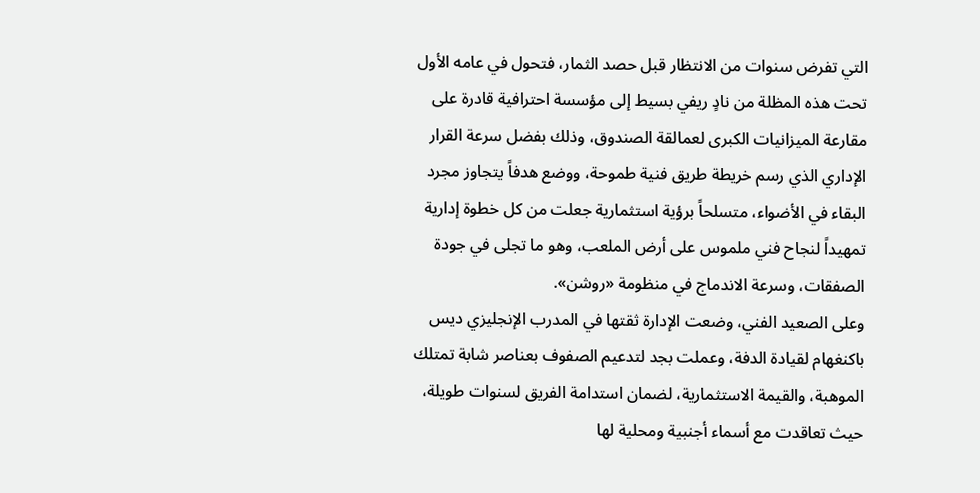التي تفرض سنوات من الانتظار قبل حصد الثمار، فتحول في عامه الأول تحت هذه المظلة من نادٍ ريفي بسيط إلى مؤسسة احترافية قادرة على مقارعة الميزانيات الكبرى لعمالقة الصندوق، وذلك بفضل سرعة القرار الإداري الذي رسم خريطة طريق فنية طموحة، ووضع هدفاً يتجاوز مجرد البقاء في الأضواء، متسلحاً برؤية استثمارية جعلت من كل خطوة إدارية تمهيداً لنجاح فني ملموس على أرض الملعب، وهو ما تجلى في جودة الصفقات، وسرعة الاندماج في منظومة «روشن».
وعلى الصعيد الفني، وضعت الإدارة ثقتها في المدرب الإنجليزي ديس باكنغهام لقيادة الدفة، وعملت بجد لتدعيم الصفوف بعناصر شابة تمتلك الموهبة، والقيمة الاستثمارية، لضمان استدامة الفريق لسنوات طويلة، حيث تعاقدت مع أسماء أجنبية ومحلية لها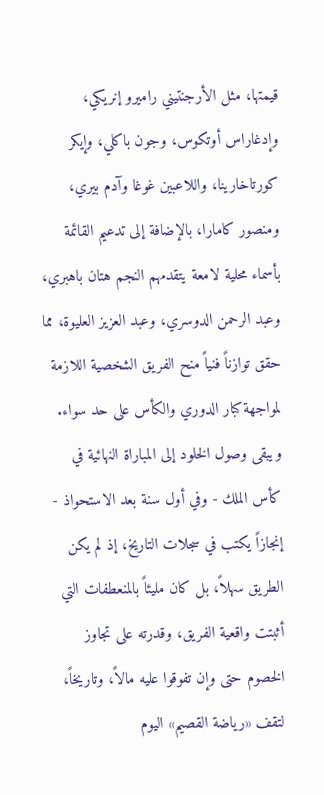قيمتها، مثل الأرجنتيني راميرو إنريكي، وإدغاراس أوتكوس، وجون باكلي، وإيكر كورتاخارينا، واللاعبين غوغا وآدم بيري، ومنصور كامارا، بالإضافة إلى تدعيم القائمة بأسماء محلية لامعة يتقدمهم النجم هتان باهبري، وعبد الرحمن الدوسري، وعبد العزيز العليوة، مما حقق توازناً فنياً منح الفريق الشخصية اللازمة لمواجهة كبار الدوري والكأس على حد سواء.
ويبقى وصول الخلود إلى المباراة النهائية في كأس الملك - وفي أول سنة بعد الاستحواذ - إنجازاً يكتب في سجلات التاريخ، إذ لم يكن الطريق سهلاً، بل كان مليئاً بالمنعطفات التي أثبتت واقعية الفريق، وقدرته على تجاوز الخصوم حتى وإن تفوقوا عليه مالاً، وتاريخاً، لتقف «رياضة القصيم» اليوم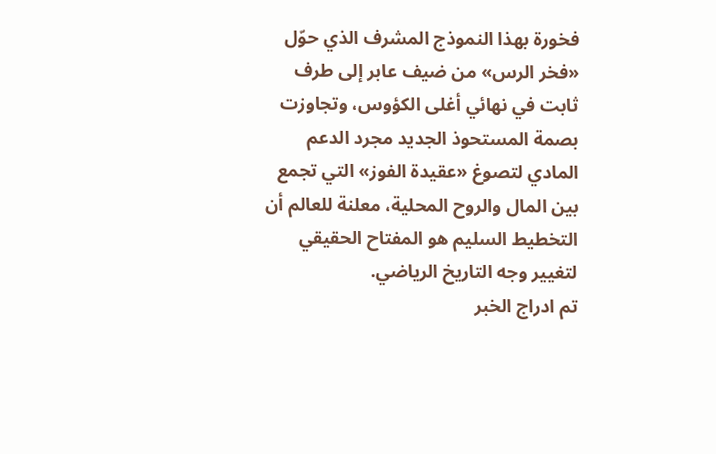فخورة بهذا النموذج المشرف الذي حوّل «فخر الرس» من ضيف عابر إلى طرف ثابت في نهائي أغلى الكؤوس، وتجاوزت بصمة المستحوذ الجديد مجرد الدعم المادي لتصوغ «عقيدة الفوز» التي تجمع بين المال والروح المحلية، معلنة للعالم أن التخطيط السليم هو المفتاح الحقيقي لتغيير وجه التاريخ الرياضي.
تم ادراج الخبر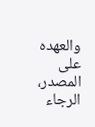والعهده على المصدر، الرجاء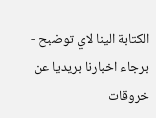الكتابة الينا لاي توضبح - برجاء اخبارنا بريديا عن خروقات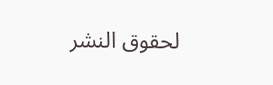لحقوق النشر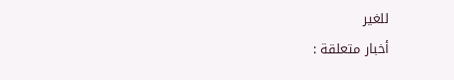للغير
أخبار متعلقة :